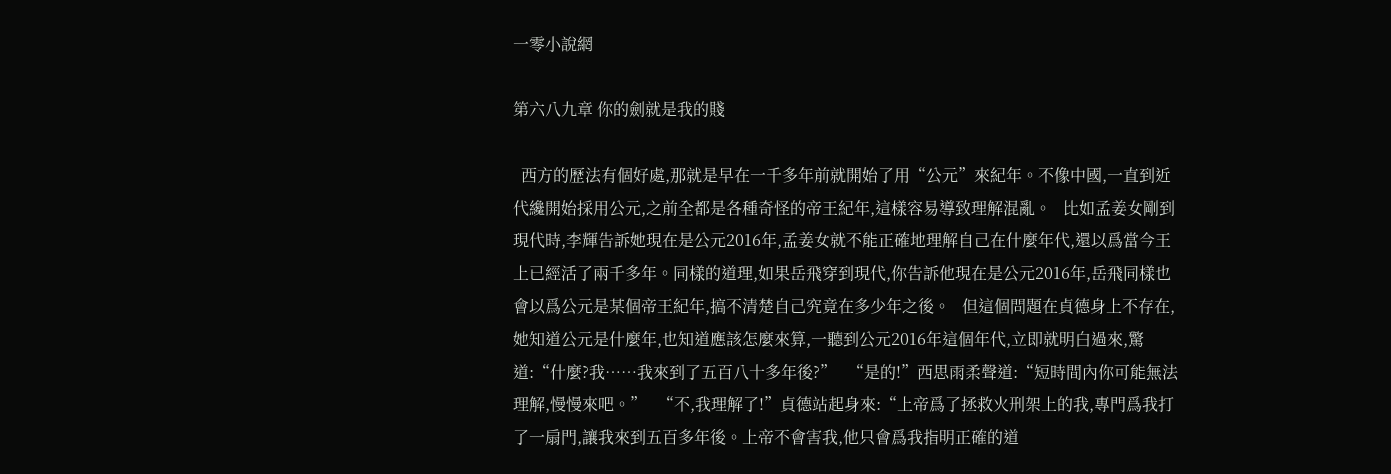一零小說網

第六八九章 你的劍就是我的賤

  西方的歷法有個好處,那就是早在一千多年前就開始了用“公元”來紀年。不像中國,一直到近代纔開始採用公元,之前全都是各種奇怪的帝王紀年,這樣容易導致理解混亂。   比如孟姜女剛到現代時,李輝告訴她現在是公元2016年,孟姜女就不能正確地理解自己在什麼年代,還以爲當今王上已經活了兩千多年。同樣的道理,如果岳飛穿到現代,你告訴他現在是公元2016年,岳飛同樣也會以爲公元是某個帝王紀年,搞不清楚自己究竟在多少年之後。   但這個問題在貞德身上不存在,她知道公元是什麼年,也知道應該怎麼來算,一聽到公元2016年這個年代,立即就明白過來,驚道:“什麼?我……我來到了五百八十多年後?”   “是的!”西思雨柔聲道:“短時間內你可能無法理解,慢慢來吧。”   “不,我理解了!”貞德站起身來:“上帝爲了拯救火刑架上的我,專門爲我打了一扇門,讓我來到五百多年後。上帝不會害我,他只會爲我指明正確的道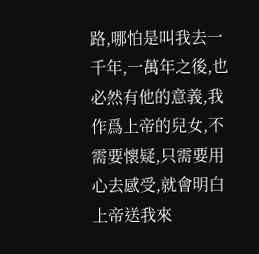路,哪怕是叫我去一千年,一萬年之後,也必然有他的意義,我作爲上帝的兒女,不需要懷疑,只需要用心去感受,就會明白上帝送我來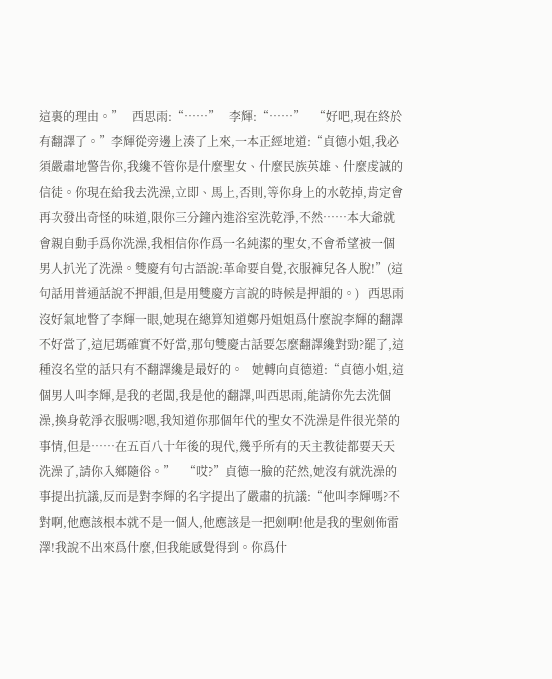這裏的理由。”   西思雨:“……”   李輝:“……”   “好吧,現在終於有翻譯了。”李輝從旁邊上湊了上來,一本正經地道:“貞德小姐,我必須嚴肅地警告你,我纔不管你是什麼聖女、什麼民族英雄、什麼虔誠的信徒。你現在給我去洗澡,立即、馬上,否則,等你身上的水乾掉,肯定會再次發出奇怪的味道,限你三分鐘內進浴室洗乾淨,不然……本大爺就會親自動手爲你洗澡,我相信你作爲一名純潔的聖女,不會希望被一個男人扒光了洗澡。雙慶有句古語說:革命要自覺,衣服褲兒各人脫!”(這句話用普通話說不押韻,但是用雙慶方言說的時候是押韻的。)   西思雨沒好氣地瞥了李輝一眼,她現在總算知道鄭丹姐姐爲什麼說李輝的翻譯不好當了,這尼瑪確實不好當,那句雙慶古話要怎麼翻譯纔對勁?罷了,這種沒名堂的話只有不翻譯纔是最好的。   她轉向貞德道:“貞德小姐,這個男人叫李輝,是我的老闆,我是他的翻譯,叫西思雨,能請你先去洗個澡,換身乾淨衣服嗎?嗯,我知道你那個年代的聖女不洗澡是件很光榮的事情,但是……在五百八十年後的現代,幾乎所有的天主教徒都要天天洗澡了,請你入鄉隨俗。”   “哎?”貞德一臉的茫然,她沒有就洗澡的事提出抗議,反而是對李輝的名字提出了嚴肅的抗議:“他叫李輝嗎?不對啊,他應該根本就不是一個人,他應該是一把劍啊!他是我的聖劍佈雷澤!我說不出來爲什麼,但我能感覺得到。你爲什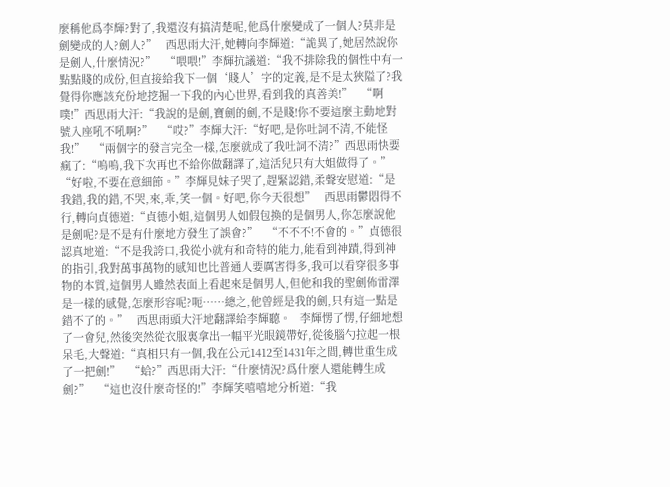麼稱他爲李輝?對了,我還沒有搞清楚呢,他爲什麼變成了一個人?莫非是劍變成的人?劍人?”   西思雨大汗,她轉向李輝道:“詭異了,她居然說你是劍人,什麼情況?”   “喂喂!”李輝抗議道:“我不排除我的個性中有一點點賤的成份,但直接給我下一個‘賤人’字的定義,是不是太狹隘了?我覺得你應該充份地挖掘一下我的內心世界,看到我的真善美!”   “啊噗!”西思雨大汗:“我說的是劍,寶劍的劍,不是賤!你不要這麼主動地對號入座吼不吼啊?”   “哎?”李輝大汗:“好吧,是你吐詞不清,不能怪我!”   “兩個字的發言完全一樣,怎麼就成了我吐詞不清?”西思雨快要瘋了:“嗚嗚,我下次再也不給你做翻譯了,這活兒只有大姐做得了。”   “好啦,不要在意細節。”李輝見妹子哭了,趕緊認錯,柔聲安慰道:“是我錯,我的錯,不哭,來,乖,笑一個。好吧,你今天很想”   西思雨鬱悶得不行,轉向貞德道:“貞德小姐,這個男人如假包換的是個男人,你怎麼說他是劍呢?是不是有什麼地方發生了誤會?”   “不不不!不會的。”貞德很認真地道:“不是我誇口,我從小就有和奇特的能力,能看到神蹟,得到神的指引,我對萬事萬物的感知也比普通人要厲害得多,我可以看穿很多事物的本質,這個男人雖然表面上看起來是個男人,但他和我的聖劍佈雷澤是一樣的感覺,怎麼形容呢?呃……總之,他曾經是我的劍,只有這一點是錯不了的。”   西思雨頭大汗地翻譯給李輝聽。   李輝愣了愣,仔細地想了一會兒,然後突然從衣服裏拿出一幅平光眼鏡帶好,從後腦勺拉起一根呆毛,大聲道:“真相只有一個,我在公元1412至1431年之間,轉世重生成了一把劍!”   “蛤?”西思雨大汗:“什麼情況?爲什麼人還能轉生成劍?”   “這也沒什麼奇怪的!”李輝笑嘻嘻地分析道:“我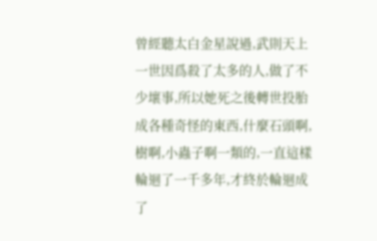曾經聽太白金星說過,武則天上一世因爲殺了太多的人,做了不少壞事,所以她死之後轉世投胎成各種奇怪的東西,什麼石頭啊,樹啊,小蟲子啊一類的,一直這樣輪迴了一千多年,才終於輪迴成了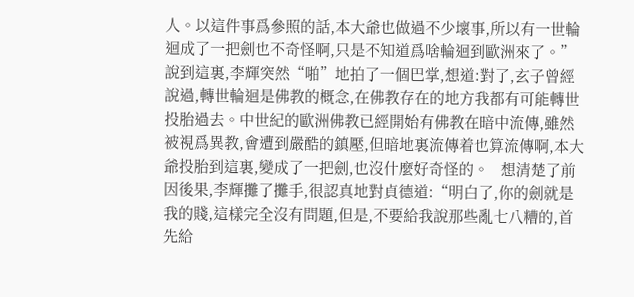人。以這件事爲參照的話,本大爺也做過不少壞事,所以有一世輪迴成了一把劍也不奇怪啊,只是不知道爲啥輪迴到歐洲來了。”   說到這裏,李輝突然“啪”地拍了一個巴掌,想道:對了,玄子曾經說過,轉世輪迴是佛教的概念,在佛教存在的地方我都有可能轉世投胎過去。中世紀的歐洲佛教已經開始有佛教在暗中流傳,雖然被視爲異教,會遭到嚴酷的鎮壓,但暗地裏流傳着也算流傳啊,本大爺投胎到這裏,變成了一把劍,也沒什麼好奇怪的。   想清楚了前因後果,李輝攤了攤手,很認真地對貞德道:“明白了,你的劍就是我的賤,這樣完全沒有問題,但是,不要給我說那些亂七八糟的,首先給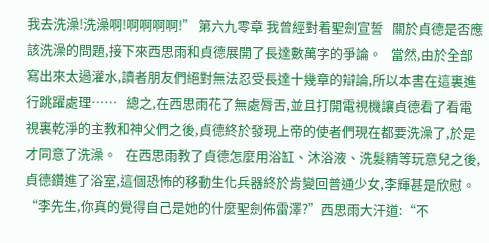我去洗澡!洗澡啊!啊啊啊啊!” 第六九零章 我曾經對着聖劍宣誓   關於貞德是否應該洗澡的問題,接下來西思雨和貞德展開了長達數萬字的爭論。   當然,由於全部寫出來太過灌水,讀者朋友們絕對無法忍受長達十幾章的辯論,所以本書在這裏進行跳躍處理……   總之,在西思雨花了無處脣舌,並且打開電視機讓貞德看了看電視裏乾淨的主教和神父們之後,貞德終於發現上帝的使者們現在都要洗澡了,於是才同意了洗澡。   在西思雨教了貞德怎麼用浴缸、沐浴液、洗髮精等玩意兒之後,貞德鑽進了浴室,這個恐怖的移動生化兵器終於肯變回普通少女,李輝甚是欣慰。   “李先生,你真的覺得自己是她的什麼聖劍佈雷澤?”西思雨大汗道:“不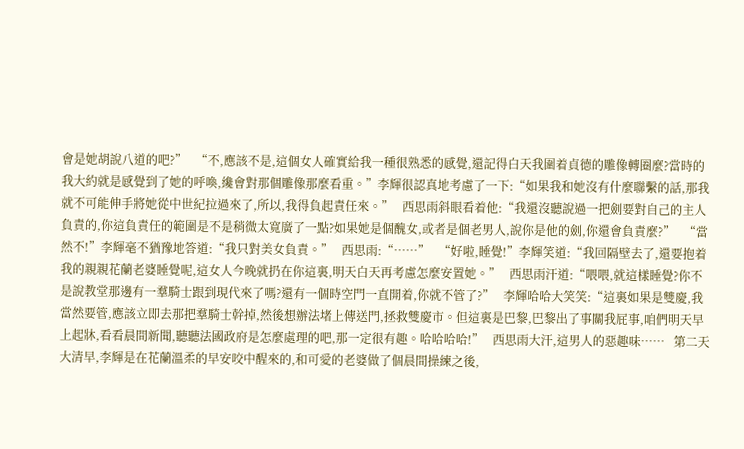會是她胡說八道的吧?”   “不,應該不是,這個女人確實給我一種很熟悉的感覺,還記得白天我圍着貞德的雕像轉圈麼?當時的我大約就是感覺到了她的呼喚,纔會對那個雕像那麼看重。”李輝很認真地考慮了一下:“如果我和她沒有什麼聯繫的話,那我就不可能伸手將她從中世紀拉過來了,所以,我得負起責任來。”   西思雨斜眼看着他:“我還沒聽說過一把劍要對自己的主人負責的,你這負責任的範圍是不是稍微太寬廣了一點?如果她是個醜女,或者是個老男人,說你是他的劍,你還會負責麼?”   “當然不!”李輝毫不猶豫地答道:“我只對美女負責。”   西思雨:“……”   “好啦,睡覺!”李輝笑道:“我回隔壁去了,還要抱着我的親親花蘭老婆睡覺呢,這女人今晚就扔在你這裏,明天白天再考慮怎麼安置她。”   西思雨汗道:“喂喂,就這樣睡覺?你不是說教堂那邊有一羣騎士跟到現代來了嗎?還有一個時空門一直開着,你就不管了?”   李輝哈哈大笑笑:“這裏如果是雙慶,我當然要管,應該立即去那把羣騎士幹掉,然後想辦法堵上傳送門,拯救雙慶市。但這裏是巴黎,巴黎出了事關我屁事,咱們明天早上起牀,看看晨間新聞,聽聽法國政府是怎麼處理的吧,那一定很有趣。哈哈哈哈!”   西思雨大汗,這男人的惡趣味……   第二天大清早,李輝是在花蘭溫柔的早安咬中醒來的,和可愛的老婆做了個晨間操練之後,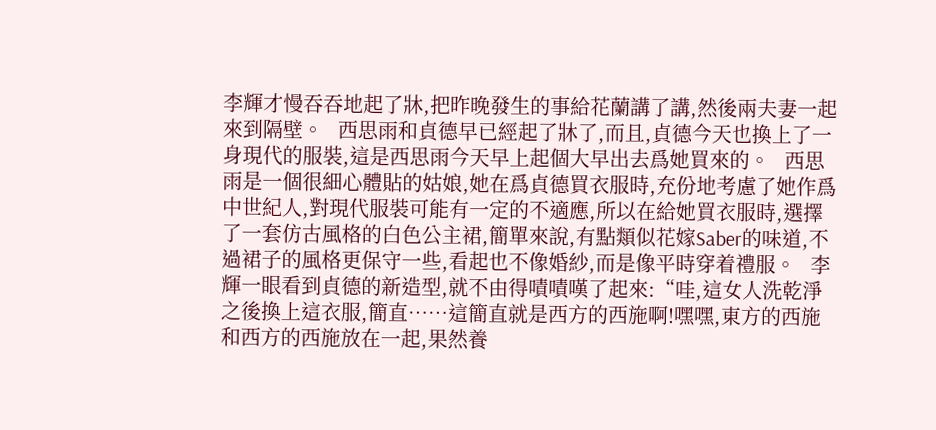李輝才慢吞吞地起了牀,把昨晚發生的事給花蘭講了講,然後兩夫妻一起來到隔壁。   西思雨和貞德早已經起了牀了,而且,貞德今天也換上了一身現代的服裝,這是西思雨今天早上起個大早出去爲她買來的。   西思雨是一個很細心體貼的姑娘,她在爲貞德買衣服時,充份地考慮了她作爲中世紀人,對現代服裝可能有一定的不適應,所以在給她買衣服時,選擇了一套仿古風格的白色公主裙,簡單來說,有點類似花嫁Saber的味道,不過裙子的風格更保守一些,看起也不像婚紗,而是像平時穿着禮服。   李輝一眼看到貞德的新造型,就不由得嘖嘖嘆了起來:“哇,這女人洗乾淨之後換上這衣服,簡直……這簡直就是西方的西施啊!嘿嘿,東方的西施和西方的西施放在一起,果然養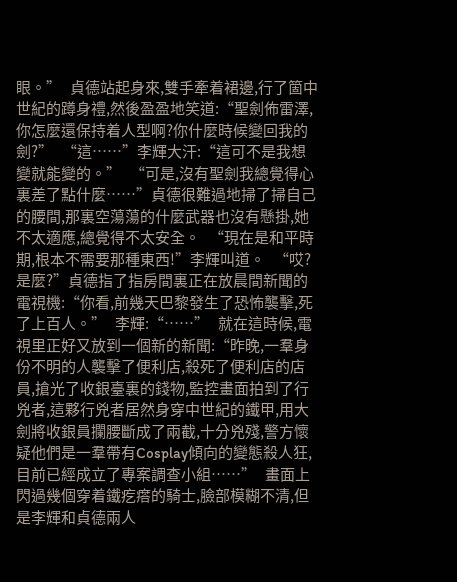眼。”   貞德站起身來,雙手牽着裙邊,行了箇中世紀的蹲身禮,然後盈盈地笑道:“聖劍佈雷澤,你怎麼還保持着人型啊?你什麼時候變回我的劍?”   “這……”李輝大汗:“這可不是我想變就能變的。”   “可是,沒有聖劍我總覺得心裏差了點什麼……”貞德很難過地掃了掃自己的腰間,那裏空蕩蕩的什麼武器也沒有懸掛,她不太適應,總覺得不太安全。   “現在是和平時期,根本不需要那種東西!”李輝叫道。   “哎?是麼?”貞德指了指房間裏正在放晨間新聞的電視機:“你看,前幾天巴黎發生了恐怖襲擊,死了上百人。”   李輝:“……”   就在這時候,電視里正好又放到一個新的新聞:“昨晚,一羣身份不明的人襲擊了便利店,殺死了便利店的店員,搶光了收銀臺裏的錢物,監控畫面拍到了行兇者,這夥行兇者居然身穿中世紀的鐵甲,用大劍將收銀員攔腰斷成了兩截,十分兇殘,警方懷疑他們是一羣帶有Cosplay傾向的變態殺人狂,目前已經成立了專案調查小組……”   畫面上閃過幾個穿着鐵疙瘩的騎士,臉部模糊不清,但是李輝和貞德兩人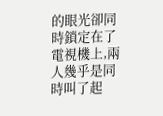的眼光卻同時鎖定在了電視機上,兩人幾乎是同時叫了起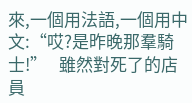來,一個用法語,一個用中文:“哎?是昨晚那羣騎士!”   雖然對死了的店員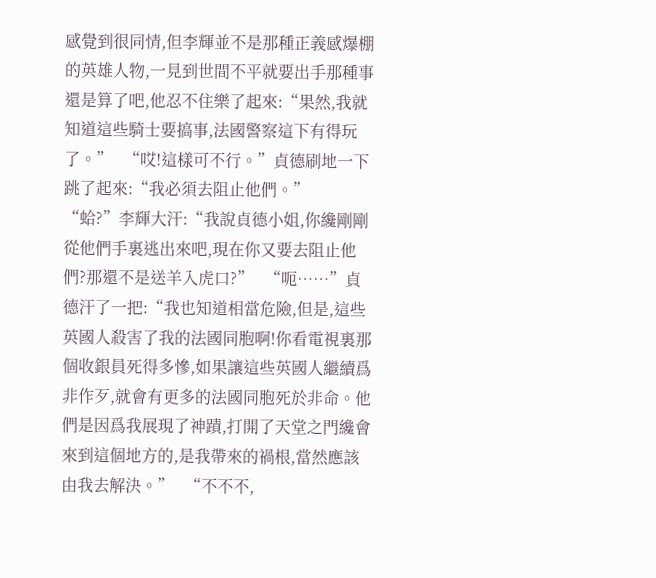感覺到很同情,但李輝並不是那種正義感爆棚的英雄人物,一見到世間不平就要出手那種事還是算了吧,他忍不住樂了起來:“果然,我就知道這些騎士要搞事,法國警察這下有得玩了。”   “哎!這樣可不行。”貞德刷地一下跳了起來:“我必須去阻止他們。”   “蛤?”李輝大汗:“我說貞德小姐,你纔剛剛從他們手裏逃出來吧,現在你又要去阻止他們?那還不是送羊入虎口?”   “呃……”貞德汗了一把:“我也知道相當危險,但是,這些英國人殺害了我的法國同胞啊!你看電視裏那個收銀員死得多慘,如果讓這些英國人繼續爲非作歹,就會有更多的法國同胞死於非命。他們是因爲我展現了神蹟,打開了天堂之門纔會來到這個地方的,是我帶來的禍根,當然應該由我去解決。”   “不不不,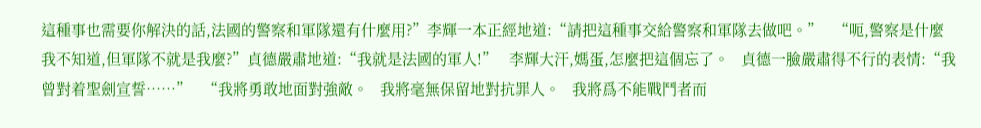這種事也需要你解決的話,法國的警察和軍隊還有什麼用?”李輝一本正經地道:“請把這種事交給警察和軍隊去做吧。”   “呃,警察是什麼我不知道,但軍隊不就是我麼?”貞德嚴肅地道:“我就是法國的軍人!”   李輝大汗,媽蛋,怎麼把這個忘了。   貞德一臉嚴肅得不行的表情:“我曾對着聖劍宣誓……”   “我將勇敢地面對強敵。   我將毫無保留地對抗罪人。   我將爲不能戰鬥者而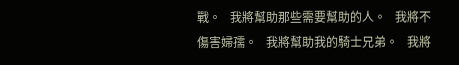戰。   我將幫助那些需要幫助的人。   我將不傷害婦孺。   我將幫助我的騎士兄弟。   我將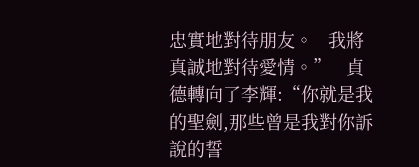忠實地對待朋友。   我將真誠地對待愛情。”   貞德轉向了李輝:“你就是我的聖劍,那些曾是我對你訴說的誓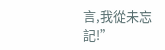言,我從未忘記!”